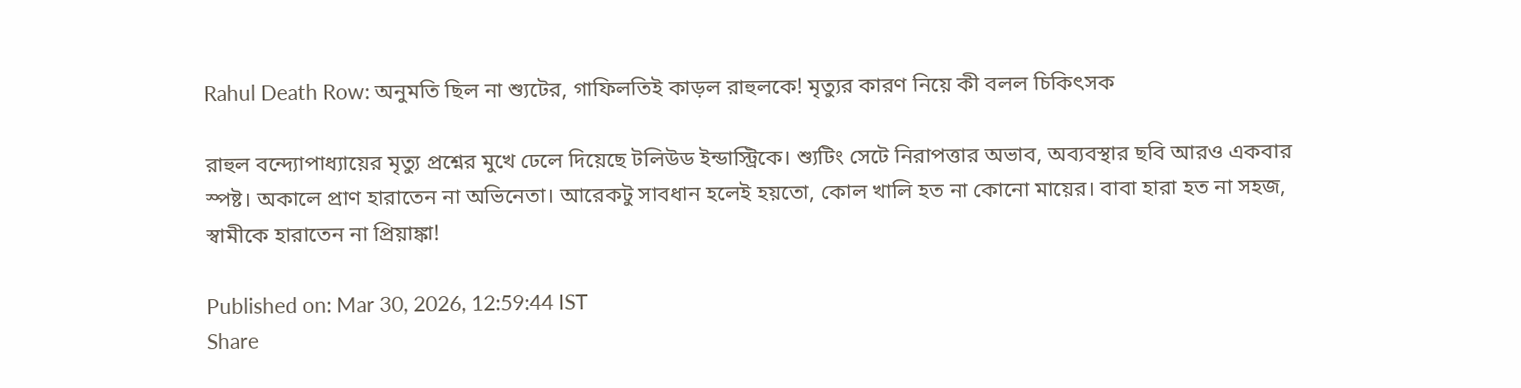Rahul Death Row: অনুমতি ছিল না শ্যুটের, গাফিলতিই কাড়ল রাহুলকে! মৃত্যুর কারণ নিয়ে কী বলল চিকিৎসক

রাহুল বন্দ্যোপাধ্যায়ের মৃত্যু প্রশ্নের মুখে ঢেলে দিয়েছে টলিউড ইন্ডাস্ট্রিকে। শ্যুটিং সেটে নিরাপত্তার অভাব, অব্যবস্থার ছবি আরও একবার স্পষ্ট। অকালে প্রাণ হারাতেন না অভিনেতা। আরেকটু সাবধান হলেই হয়তো, কোল খালি হত না কোনো মায়ের। বাবা হারা হত না সহজ, স্বামীকে হারাতেন না প্রিয়াঙ্কা!

Published on: Mar 30, 2026, 12:59:44 IST
Share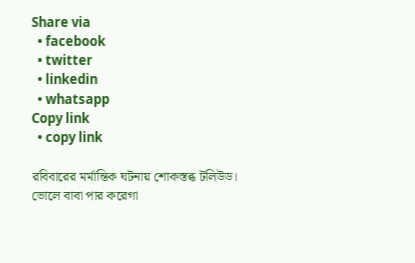Share via
  • facebook
  • twitter
  • linkedin
  • whatsapp
Copy link
  • copy link

রবিবারের মর্মান্তিক ঘটনায় শোকস্তব্ধ টলিউড। ভোলে বাবা পার করেগা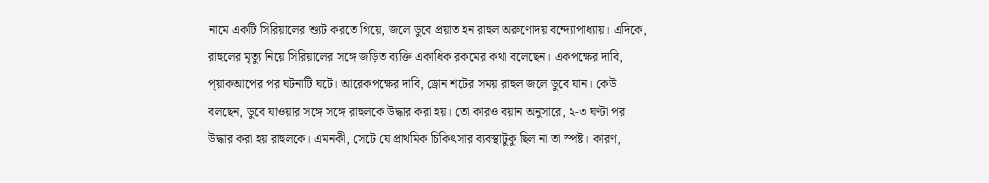নামে একটি সিরিয়ালের শ্যুট করতে গিয়ে, জলে ডুবে প্রয়াত হন রাহুল অরুণোদয় বন্দ্যোপাধ্যায়। এদিকে, রাহুলের মৃত্যু নিয়ে সিরিয়ালের সঙ্গে জড়িত ব্যক্তি একাধিক রকমের কথা বলেছেন। একপক্ষের দাবি, প্য়াকআপের পর ঘটনাটি ঘটে। আরেকপক্ষের দাবি, ড্রোন শটের সময় রাহুল জলে ডুবে যান। কেউ বলছেন, ডুবে যাওয়ার সঙ্গে সঙ্গে রাহুলকে উদ্ধার করা হয়। তো কারও বয়ান অনুসারে, ২-৩ ঘণ্টা পর উদ্ধার করা হয় রাহুলকে। এমনকী, সেটে যে প্রাথমিক চিকিৎসার ব্যবস্থাটুকু ছিল না তা স্পষ্ট। কারণ,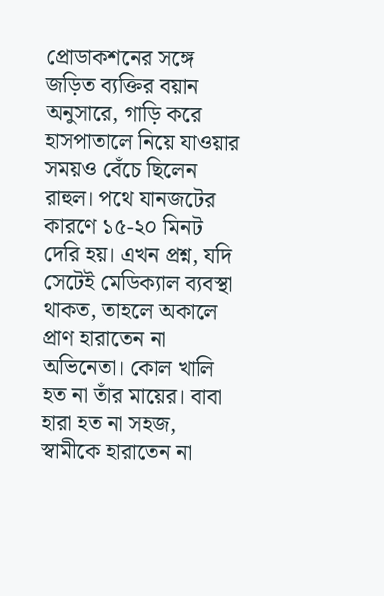প্রোডাকশনের সঙ্গে জড়িত ব্যক্তির বয়ান অনুসারে, গাড়ি করে হাসপাতালে নিয়ে যাওয়ার সময়ও বেঁচে ছিলেন রাহুল। পথে যানজটের কারণে ১৫-২০ মিনট দেরি হয়। এখন প্রশ্ন, যদি সেটেই মেডিক্যাল ব্যবস্থা থাকত, তাহলে অকালে প্রাণ হারাতেন না অভিনেতা। কোল খালি হত না তাঁর মায়ের। বাবা হারা হত না সহজ, স্বামীকে হারাতেন না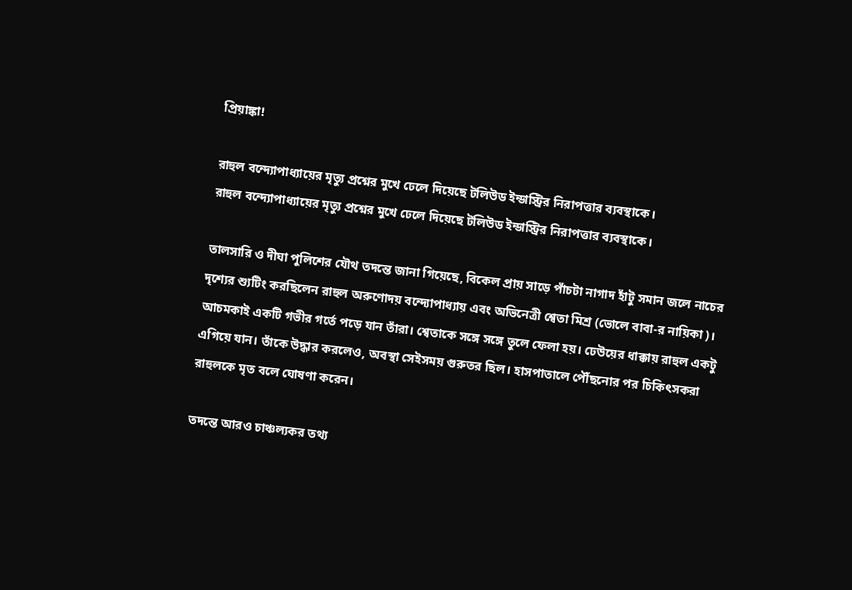প্রিয়াঙ্কা!

রাহুল বন্দ্যোপাধ্যায়ের মৃত্যু প্রশ্নের মুখে ঢেলে দিয়েছে টলিউড ইন্ডাস্ট্রির নিরাপত্তার ব্যবস্থাকে।
রাহুল বন্দ্যোপাধ্যায়ের মৃত্যু প্রশ্নের মুখে ঢেলে দিয়েছে টলিউড ইন্ডাস্ট্রির নিরাপত্তার ব্যবস্থাকে।

তালসারি ও দীঘা পুলিশের যৌথ তদন্তে জানা গিয়েছে, বিকেল প্রায় সাড়ে পাঁচটা নাগাদ হাঁটু সমান জলে নাচের দৃশ্যের শ্যুটিং করছিলেন রাহুল অরুণোদয় বন্দ্যোপাধ্যায় এবং অভিনেত্রী শ্বেতা মিশ্র (ভোলে বাবা-র নায়িকা)। আচমকাই একটি গভীর গর্তে পড়ে যান তাঁরা। শ্বেতাকে সঙ্গে সঙ্গে তুলে ফেলা হয়। ঢেউয়ের ধাক্কায় রাহুল একটু এগিয়ে যান। তাঁকে উদ্ধার করলেও, অবস্থা সেইসময় গুরুতর ছিল। হাসপাতালে পৌঁছনোর পর চিকিৎসকরা রাহুলকে মৃত বলে ঘোষণা করেন।

তদন্তে আরও চাঞ্চল্যকর তথ্য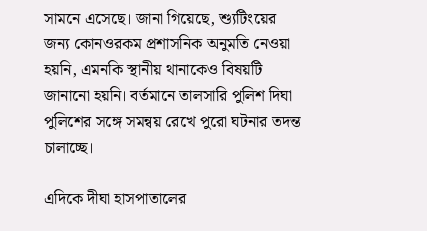সামনে এসেছে। জানা গিয়েছে, শ্যুটিংয়ের জন্য কোনওরকম প্রশাসনিক অনুমতি নেওয়া হয়নি, এমনকি স্থানীয় থানাকেও বিষয়টি জানানো হয়নি। বর্তমানে তালসারি পুলিশ দিঘা পুলিশের সঙ্গে সমন্বয় রেখে পুরো ঘটনার তদন্ত চালাচ্ছে।

এদিকে দীঘা হাসপাতালের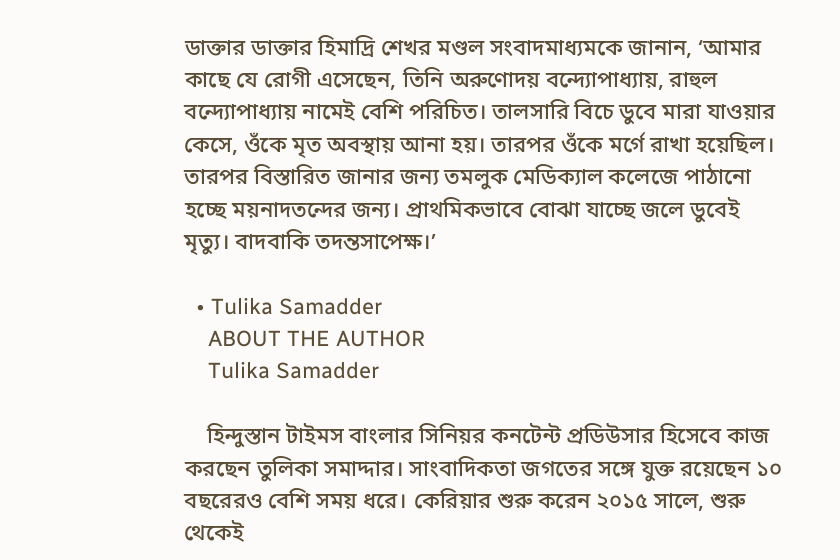ডাক্তার ডাক্তার হিমাদ্রি শেখর মণ্ডল সংবাদমাধ্যমকে জানান, ‘আমার কাছে যে রোগী এসেছেন, তিনি অরুণোদয় বন্দ্যোপাধ্যায়, রাহুল বন্দ্যোপাধ্যায় নামেই বেশি পরিচিত। তালসারি বিচে ডুবে মারা যাওয়ার কেসে, ওঁকে মৃত অবস্থায় আনা হয়। তারপর ওঁকে মর্গে রাখা হয়েছিল। তারপর বিস্তারিত জানার জন্য তমলুক মেডিক্যাল কলেজে পাঠানো হচ্ছে ময়নাদতন্দের জন্য। প্রাথমিকভাবে বোঝা যাচ্ছে জলে ডুবেই মৃত্যু। বাদবাকি তদন্তসাপেক্ষ।’

  • Tulika Samadder
    ABOUT THE AUTHOR
    Tulika Samadder

    হিন্দুস্তান টাইমস বাংলার সিনিয়র কনটেন্ট প্রডিউসার হিসেবে কাজ করছেন তুলিকা সমাদ্দার। সাংবাদিকতা জগতের সঙ্গে যুক্ত রয়েছেন ১০ বছরেরও বেশি সময় ধরে। কেরিয়ার শুরু করেন ২০১৫ সালে, শুরু থেকেই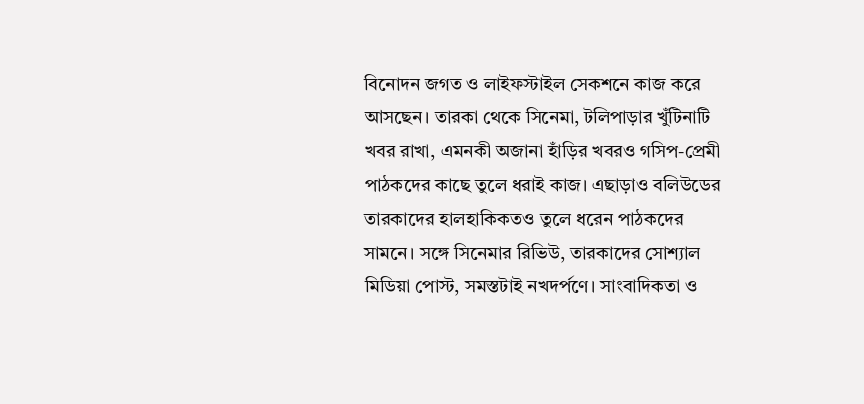বিনোদন জগত ও লাইফস্টাইল সেকশনে কাজ করে আসছেন। তারকা থেকে সিনেমা, টলিপাড়ার খুঁটিনাটি খবর রাখা, এমনকী অজানা হাঁড়ির খবরও গসিপ-প্রেমী পাঠকদের কাছে তুলে ধরাই কাজ। এছাড়াও বলিউডের তারকাদের হালহাকিকতও তুলে ধরেন পাঠকদের সামনে। সঙ্গে সিনেমার রিভিউ, তারকাদের সোশ্যাল মিডিয়া পোস্ট, সমস্তটাই নখদর্পণে। সাংবাদিকতা ও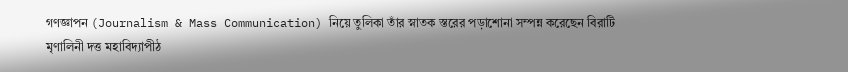গণজ্ঞাপন (Journalism & Mass Communication) নিয়ে তুলিকা তাঁর স্নাতক স্তরের পড়াশোনা সম্পন্ন করেছেন বিরাটি মৃণালিনী দত্ত মহাবিদ্যাপীঠ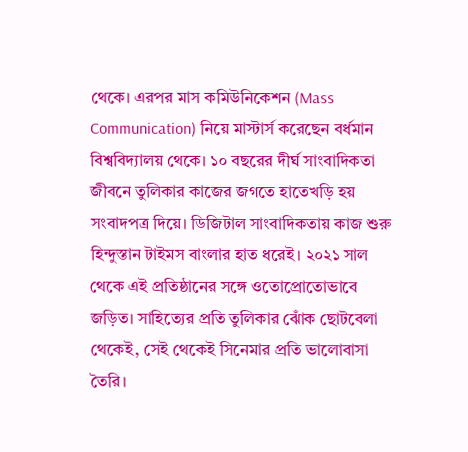থেকে। এরপর মাস কমিউনিকেশন (Mass Communication) নিয়ে মাস্টার্স করেছেন বর্ধমান বিশ্ববিদ্যালয় থেকে। ১০ বছরের দীর্ঘ সাংবাদিকতা জীবনে তুলিকার কাজের জগতে হাতেখড়ি হয় সংবাদপত্র দিয়ে। ডিজিটাল সাংবাদিকতায় কাজ শুরু হিন্দুস্তান টাইমস বাংলার হাত ধরেই। ২০২১ সাল থেকে এই প্রতিষ্ঠানের সঙ্গে ওতোপ্রোতোভাবে জড়িত। সাহিত্যের প্রতি তুলিকার ঝোঁক ছোটবেলা থেকেই, সেই থেকেই সিনেমার প্রতি ভালোবাসা তৈরি।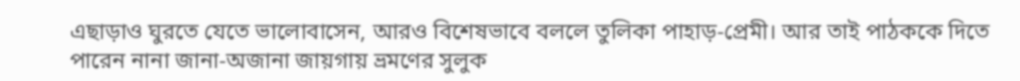এছাড়াও ঘুরতে যেতে ভালোবাসেন, আরও বিশেষভাবে বললে তুলিকা পাহাড়-প্রেমী। আর তাই পাঠককে দিতে পারেন নানা জানা-অজানা জায়গায় ভ্রমণের সুলুক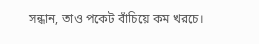সন্ধান, তাও পকেট বাঁচিয়ে কম খরচে।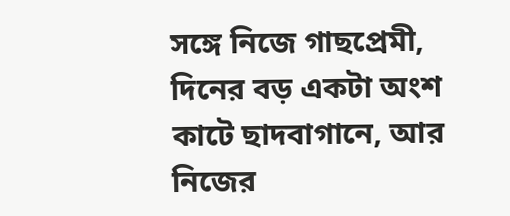সঙ্গে নিজে গাছপ্রেমী, দিনের বড় একটা অংশ কাটে ছাদবাগানে, আর নিজের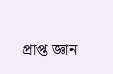প্রাপ্ত জ্ঞান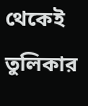থেকেই তুলিকার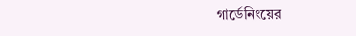গার্ডেনিংয়ের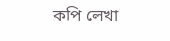কপি লেখা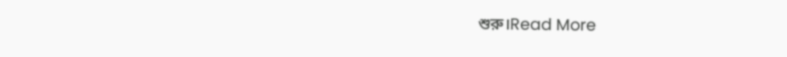শুরু।Read More